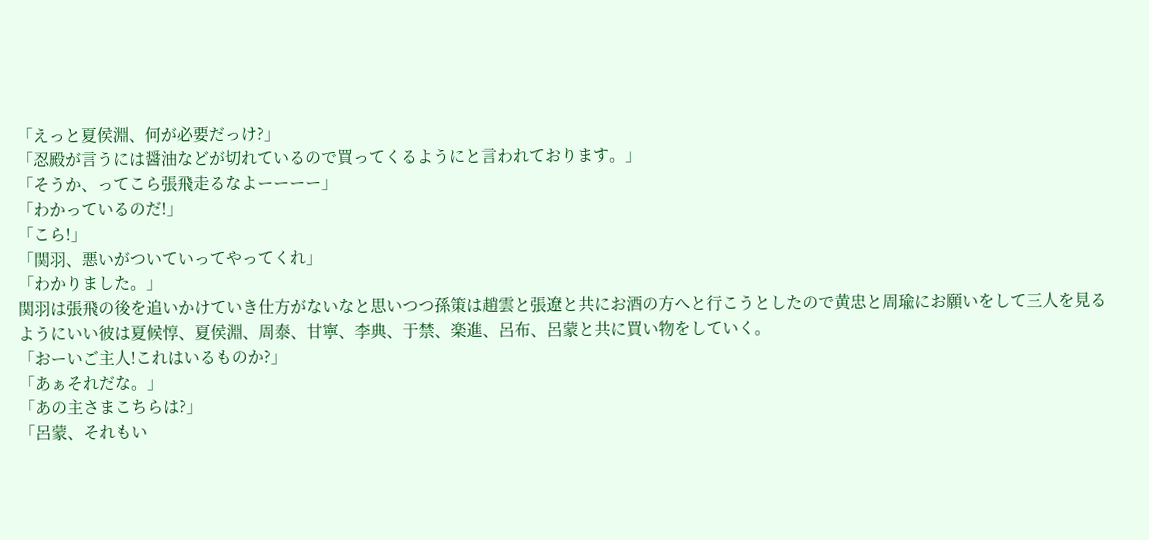「えっと夏侯淵、何が必要だっけ?」
「忍殿が言うには醤油などが切れているので買ってくるようにと言われております。」
「そうか、ってこら張飛走るなよーーーー」
「わかっているのだ!」
「こら!」
「関羽、悪いがついていってやってくれ」
「わかりました。」
関羽は張飛の後を追いかけていき仕方がないなと思いつつ孫策は趙雲と張遼と共にお酒の方へと行こうとしたので黄忠と周瑜にお願いをして三人を見るようにいい彼は夏候惇、夏侯淵、周泰、甘寧、李典、于禁、楽進、呂布、呂蒙と共に買い物をしていく。
「おーいご主人!これはいるものか?」
「あぁそれだな。」
「あの主さまこちらは?」
「呂蒙、それもい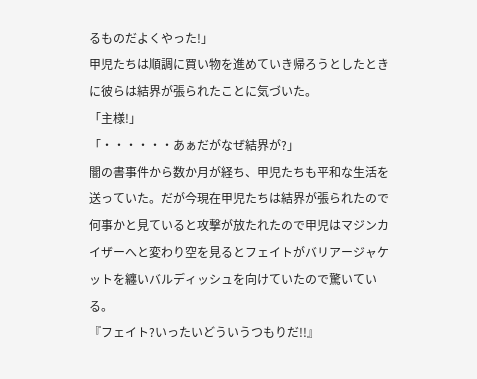るものだよくやった!」
甲児たちは順調に買い物を進めていき帰ろうとしたときに彼らは結界が張られたことに気づいた。
「主様!」
「・・・・・・あぁだがなぜ結界が?」
闇の書事件から数か月が経ち、甲児たちも平和な生活を送っていた。だが今現在甲児たちは結界が張られたので何事かと見ていると攻撃が放たれたので甲児はマジンカイザーへと変わり空を見るとフェイトがバリアージャケットを纏いバルディッシュを向けていたので驚いている。
『フェイト?いったいどういうつもりだ!!』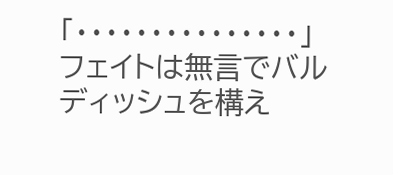「・・・・・・・・・・・・・・・」
フェイトは無言でバルディッシュを構え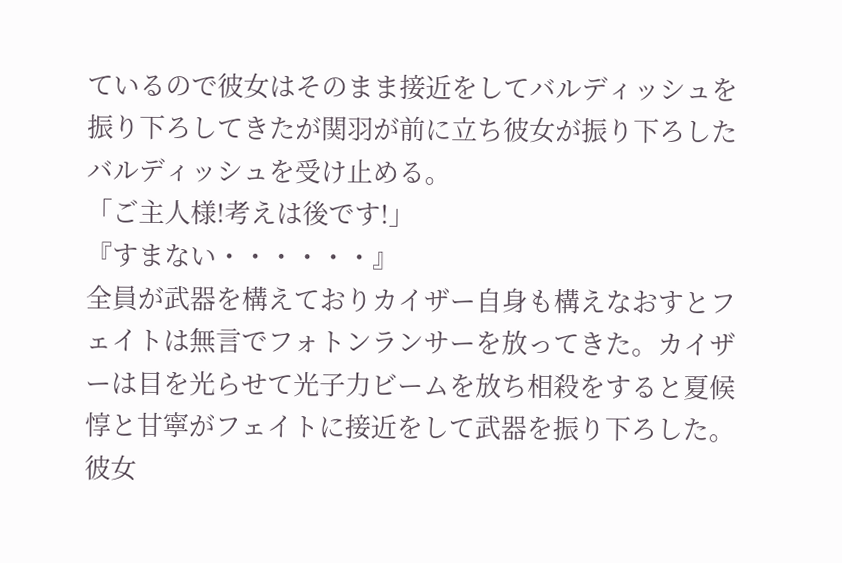ているので彼女はそのまま接近をしてバルディッシュを振り下ろしてきたが関羽が前に立ち彼女が振り下ろしたバルディッシュを受け止める。
「ご主人様!考えは後です!」
『すまない・・・・・・』
全員が武器を構えておりカイザー自身も構えなおすとフェイトは無言でフォトンランサーを放ってきた。カイザーは目を光らせて光子力ビームを放ち相殺をすると夏候惇と甘寧がフェイトに接近をして武器を振り下ろした。
彼女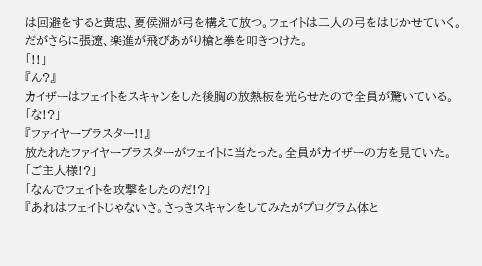は回避をすると黄忠、夏侯淵が弓を構えて放つ。フェイトは二人の弓をはじかせていく。
だがさらに張遼、楽進が飛びあがり槍と拳を叩きつけた。
「!!」
『ん?』
カイザーはフェイトをスキャンをした後胸の放熱板を光らせたので全員が驚いている。
「な!?」
『ファイヤーブラスター!!』
放たれたファイヤーブラスターがフェイトに当たった。全員がカイザーの方を見ていた。
「ご主人様!?」
「なんでフェイトを攻撃をしたのだ!?」
『あれはフェイトじゃないさ。さっきスキャンをしてみたがプログラム体と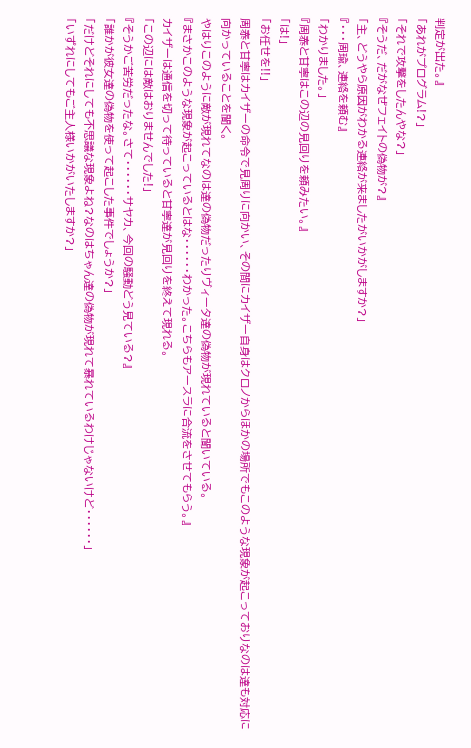判定が出た。』
「あれがプログラム!?」
「それで攻撃をしたんやな?」
『そうだ、だがなぜフェイトの偽物が?』
「主、どうやら原因がわかる連絡が来ましたがいかがしますか?」
『・・・周瑜、連絡を頼む』
「わかりました。」
『周泰と甘寧はこの辺の見回りを頼みたい。』
「は!」
「お任せを!!」
周泰と甘寧はカイザーの命令で見周りに向かい、その間にカイザー自身はクロノからほかの場所でもこのような現象が起こっておりなのは達も対応に向かっていることを聞く。
やはりこのように敵が現れてなのは達の偽物だったりヴィータ達の偽物が現れていると聞いている。
『まさかこのような現象が起こっているとはな・・・・・・わかった。こちらもアースラに合流をさせてもらう。』
カイザーは通信を切って待っていると甘寧達が見回りを終えて現れる。
「この辺には敵はおりませんでした!」
『そうかご苦労だったな。さて・・・・・・サヤカ、今回の騒動どう見ている?』
「誰かが彼女達の偽物を使って起こした事件でしょうか?」
「だけどそれにしても不思議な現象よね?なのはちゃん達の偽物が現れて暴れているわけじゃないけど・・・・・・」
「いずれにしてもご主人様いかがいたしますか?」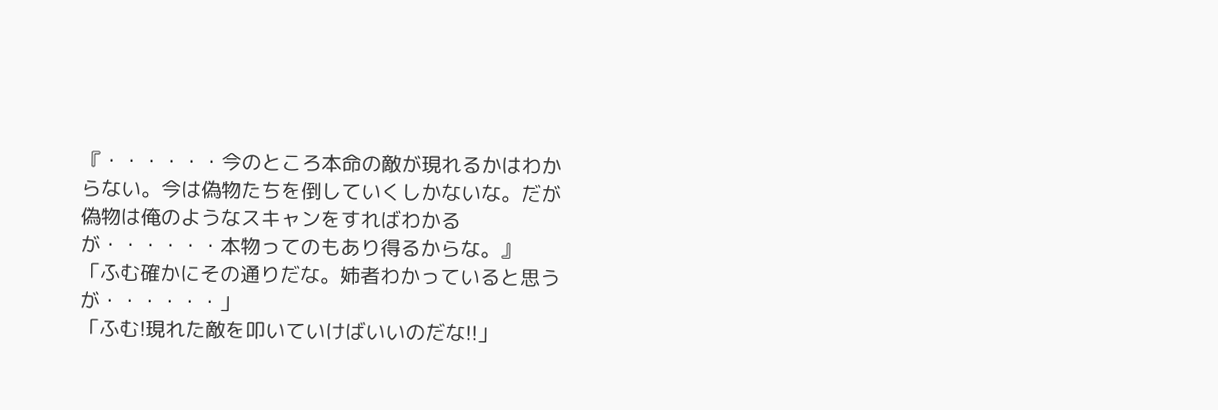『・・・・・・今のところ本命の敵が現れるかはわからない。今は偽物たちを倒していくしかないな。だが偽物は俺のようなスキャンをすればわかるが・・・・・・本物ってのもあり得るからな。』
「ふむ確かにその通りだな。姉者わかっていると思うが・・・・・・」
「ふむ!現れた敵を叩いていけばいいのだな!!」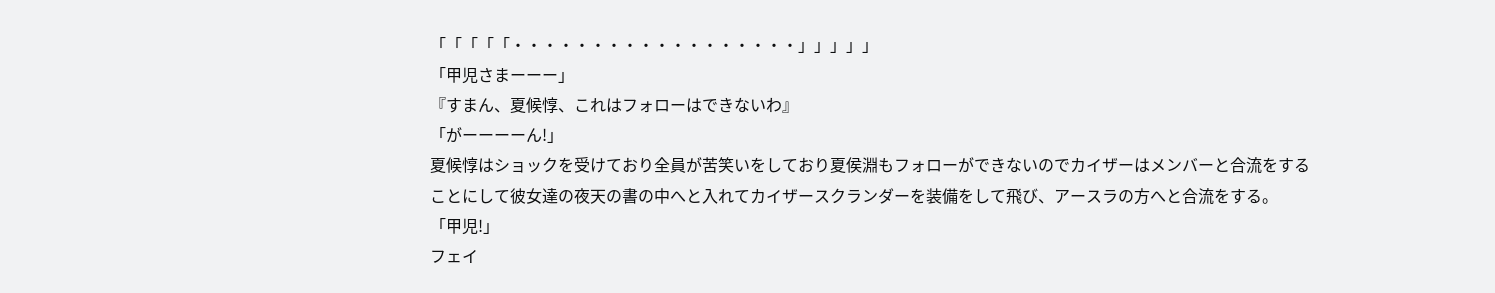「「「「「・・・・・・・・・・・・・・・・・・」」」」」
「甲児さまーーー」
『すまん、夏候惇、これはフォローはできないわ』
「がーーーーん!」
夏候惇はショックを受けており全員が苦笑いをしており夏侯淵もフォローができないのでカイザーはメンバーと合流をすることにして彼女達の夜天の書の中へと入れてカイザースクランダーを装備をして飛び、アースラの方へと合流をする。
「甲児!」
フェイ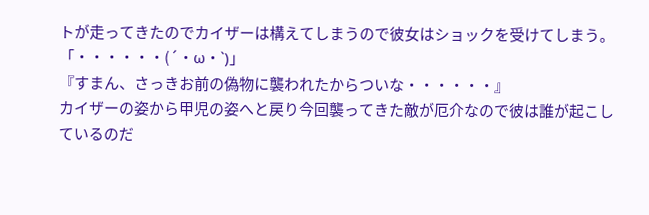トが走ってきたのでカイザーは構えてしまうので彼女はショックを受けてしまう。
「・・・・・・(´・ω・`)」
『すまん、さっきお前の偽物に襲われたからついな・・・・・・』
カイザーの姿から甲児の姿へと戻り今回襲ってきた敵が厄介なので彼は誰が起こしているのだ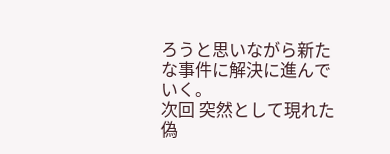ろうと思いながら新たな事件に解決に進んでいく。
次回 突然として現れた偽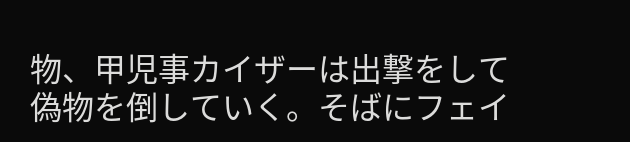物、甲児事カイザーは出撃をして偽物を倒していく。そばにフェイ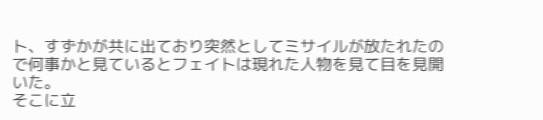ト、すずかが共に出ており突然としてミサイルが放たれたので何事かと見ているとフェイトは現れた人物を見て目を見開いた。
そこに立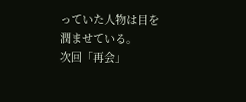っていた人物は目を潤ませている。
次回「再会」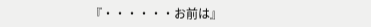『・・・・・・お前は』